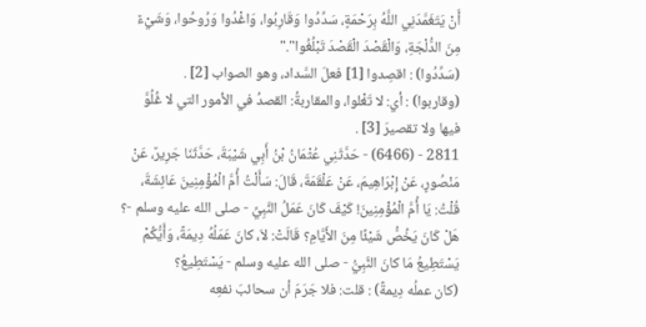أَنْ يَتَغَمَّدَنِي اللَّهُ بِرَحْمَةٍ، سَدِّدُوا وَقَارِبُوا، وَاغْدُوا وَرُوحُوا، وَشَيْءٌ مِنَ الدُّلْجَةِ، وَالْقَصْدَ الْقَصْدَ تَبْلُغُوا"."
(سَدِّدُوا) : اقصِدوا [1] فعلَ السَّداد، وهو الصواب [2] .
(وقاربوا) : أي: لا تَغْلوا، والمقاربةُ: القصدُ في الأمور التي لا غُلُوَّ فيها ولا تقصيرَ [3] .
2811 - (6466) - حَدَّثَنِي عُثْمَانُ بْنُ أَبِي شَيْبَةَ، حَدَّثَنَا جَرِيرٌ، عَنْ مَنْصُورٍ، عَنْ إِبْرَاهِيمَ، عَنْ عَلْقَمَةَ، قَالَ: سَأَلْتُ أُمَّ الْمُؤْمِنِينَ عَائِشَةَ، قُلْتُ: يَا أُمَّ الْمُؤْمِنِينَ! كَيْفَ كَانَ عَمَلُ النَّبِيِّ - صلى الله عليه وسلم -؟ هَلْ كَانَ يَخُصُّ شَيْئًا مِنَ الأَيَّامِ؟ قَالَتْ: لاَ، كانَ عَمَلُهُ دِيمَةً، وَأَيُّكُمْ يَسْتَطِيعُ مَا كانَ النَّبِيُّ - صلى الله عليه وسلم - يَسْتَطِيعُ؟
(كان عملُه دِيمةً) : قلت: فلا جَرَمَ أن سحائبَ نفعِه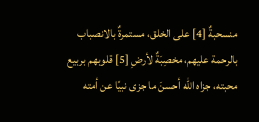منسحبةٌ [4] على الخلق، مستمرةٌ بالانصباب بالرحمة عليهم، مخصِبَةٌ لأرضِ [5] قلوبهم بربيع محبته، جزاه الله أحسنَ ما جزى نبيًا عن أمته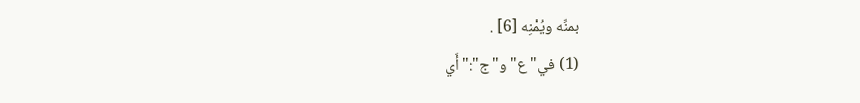بمنِّه ويُمْنِه [6] .
(1) في"ع"و"ج":"أَي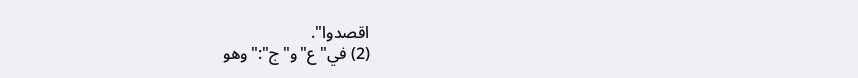اقصدوا".
(2) في"ع"و"ج":"وهو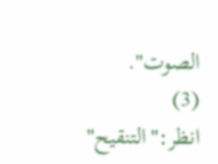الصوت".
(3) انظر:"التنقيح"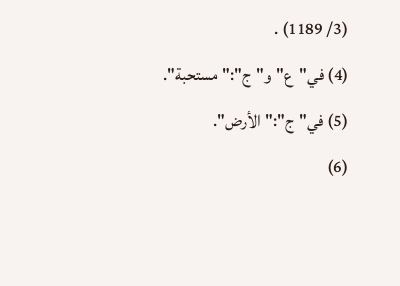(3/ 1189) .
(4) في"ع"و"ج":"مستحبة".
(5) في"ج":"الأرض".
(6)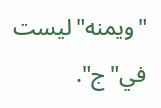"ويمنه"ليست في"ج".